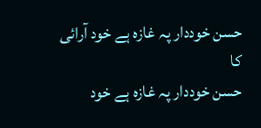حسن خوددار پہ غازہ ہے خود آرائی کا
حسن خوددار پہ غازہ ہے خود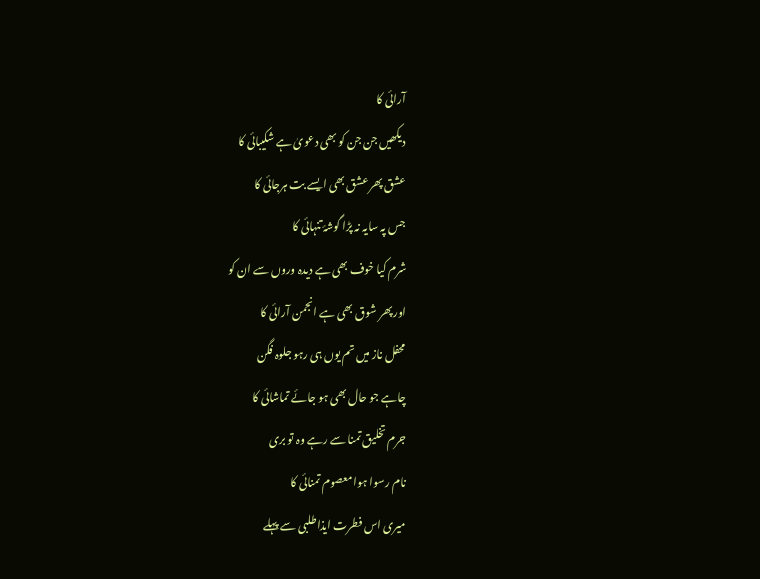آرائی کا
دیکھیں جن جن کو بھی دعویٰ ہے شکیبائی کا
عشق پھر عشق بھی ایسے بت ہرجائی کا
جس پہ سایہ نہ پڑا گوشۂ تنہائی کا
شرم کیا خوف بھی ہے دیدہ وروں سے ان کو
اور پھر شوق بھی ہے انجمن آرائی کا
محفل ناز میں تم یوں ہی رہو جلوہ فگن
چاہے جو حال بھی ہو جائے تماشائی کا
جرم تخلیق تمنا سے رہے وہ تو بری
نام رسوا ہوا معصوم تمنائی کا
میری اس فطرت ایذا طلبی سے پہلے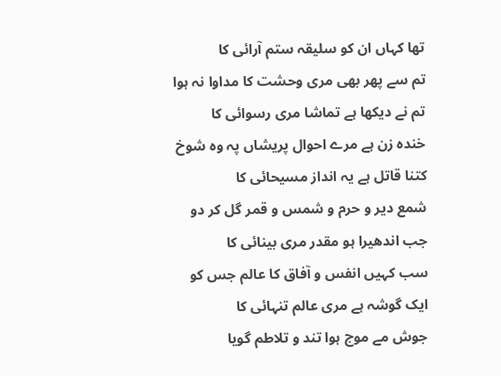تھا کہاں ان کو سلیقہ ستم آرائی کا
تم سے پھر بھی مری وحشت کا مداوا نہ ہوا
تم نے دیکھا ہے تماشا مری رسوائی کا
خندہ زن ہے مرے احوال پریشاں پہ وہ شوخ
کتنا قاتل ہے یہ انداز مسیحائی کا
شمع دیر و حرم و شمس و قمر گل کر دو
جب اندھیرا ہو مقدر مری بینائی کا
سب کہیں انفس و آفاق کا عالم جس کو
ایک گوشہ ہے مری عالم تنہائی کا
جوش مے موج ہوا تند و تلاطم گویا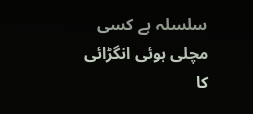سلسلہ ہے کسی مچلی ہوئی انگڑائی کا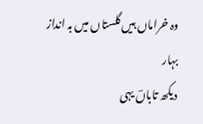وہ خراماں ہیں گلستاں میں بہ انداز بہار
دیکھ تاباںؔ یہی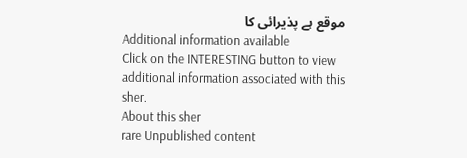موقع ہے پذیرائی کا
Additional information available
Click on the INTERESTING button to view additional information associated with this sher.
About this sher
rare Unpublished content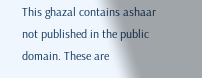This ghazal contains ashaar not published in the public domain. These are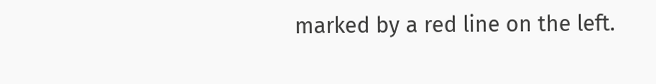marked by a red line on the left.